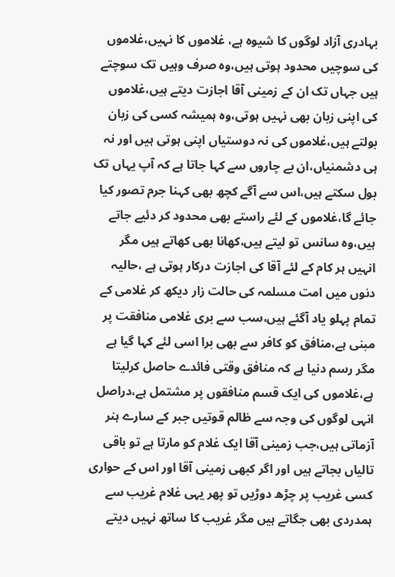بہادری آزاد لوگوں کا شیوہ ہے، غلاموں کا نہیں،غلاموں کی سوچیں محدود ہوتی ہیں،وہ صرف وہیں تک سوچتے ہیں جہاں تک ان کے زمینی آقا اجازت دیتے ہیں،غلاموں کی اپنی زبان بھی نہیں ہوتی،وہ ہمیشہ کسی کی زبان بولتے ہیں،غلاموں کی نہ دوستیاں اپنی ہوتی ہیں اور نہ ہی دشمنیاں،ان بے چاروں سے کہا جاتا ہے کہ آپ یہاں تک بول سکتے ہیں،اس سے آگے کچھ بھی کہنا جرم تصور کیا جائے گا،غلاموں کے لئے راستے بھی محدود کر دئیے جاتے ہیں،وہ سانس تو لیتے ہیں،کھانا بھی کھاتے ہیں مگر انہیں ہر کام کے لئے آقا کی اجازت درکار ہوتی ہے ،حالیہ دنوں میں امت مسلمہ کی حالت زار دیکھ کر غلامی کے تمام پہلو یاد آگئے ہیں،سب سے بری غلامی منافقت پر مبنی ہے،منافق کو کافر سے بھی برا اسی لئے کہا گیا ہے مگر رسم دنیا ہے کہ منافق وقتی فائدے حاصل کرلیتا ہے،غلاموں کی ایک قسم منافقوں پر مشتمل ہے،دراصل انہی لوگوں کی وجہ سے ظالم قوتیں جبر کے سارے ہنر آزماتی ہیں،جب زمینی آقا ایک غلام کو مارتا ہے تو باقی تالیاں بجاتے ہیں اور اگر کبھی زمینی آقا اور اس کے حواری کسی غریب پر چڑھ دوڑیں تو پھر یہی غلام غریب سے ہمدردی بھی جگاتے ہیں مگر غریب کا ساتھ نہیں دیتے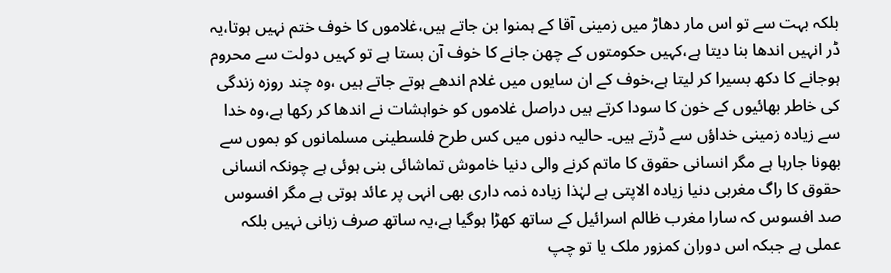بلکہ بہت سے تو اس مار دھاڑ میں زمینی آقا کے ہمنوا بن جاتے ہیں،غلاموں کا خوف ختم نہیں ہوتا،یہ ڈر انہیں اندھا بنا دیتا ہے،کہیں حکومتوں کے چھن جانے کا خوف آن بستا ہے تو کہیں دولت سے محروم ہوجانے کا دکھ بسیرا کر لیتا ہے،خوف کے ان سایوں میں غلام اندھے ہوتے جاتے ہیں ،وہ چند روزہ زندگی کی خاطر بھائیوں کے خون کا سودا کرتے ہیں دراصل غلاموں کو خواہشات نے اندھا کر رکھا ہے،وہ خدا سے زیادہ زمینی خداؤں سے ڈرتے ہیں۔ حالیہ دنوں میں کس طرح فلسطینی مسلمانوں کو بموں سے بھونا جارہا ہے مگر انسانی حقوق کا ماتم کرنے والی دنیا خاموش تماشائی بنی ہوئی ہے چونکہ انسانی حقوق کا راگ مغربی دنیا زیادہ الاپتی ہے لہٰذا زیادہ ذمہ داری بھی انہی پر عائد ہوتی ہے مگر افسوس صد افسوس کہ سارا مغرب ظالم اسرائیل کے ساتھ کھڑا ہوگیا ہے،یہ ساتھ صرف زبانی نہیں بلکہ عملی ہے جبکہ اس دوران کمزور ملک یا تو چپ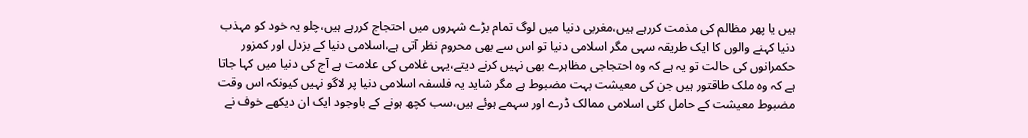ہیں یا پھر مظالم کی مذمت کررہے ہیں،مغربی دنیا میں لوگ تمام بڑے شہروں میں احتجاج کررہے ہیں،چلو یہ خود کو مہذب دنیا کہنے والوں کا ایک طریقہ سہی مگر اسلامی دنیا تو اس سے بھی محروم نظر آتی ہے،اسلامی دنیا کے بزدل اور کمزور حکمرانوں کی حالت تو یہ ہے کہ وہ احتجاجی مظاہرے بھی نہیں کرنے دیتے،یہی غلامی کی علامت ہے آج کی دنیا میں کہا جاتا ہے کہ وہ ملک طاقتور ہیں جن کی معیشت بہت مضبوط ہے مگر شاید یہ فلسفہ اسلامی دنیا پر لاگو نہیں کیونکہ اس وقت مضبوط معیشت کے حامل کئی اسلامی ممالک ڈرے اور سہمے ہوئے ہیں،سب کچھ ہونے کے باوجود ایک ان دیکھے خوف نے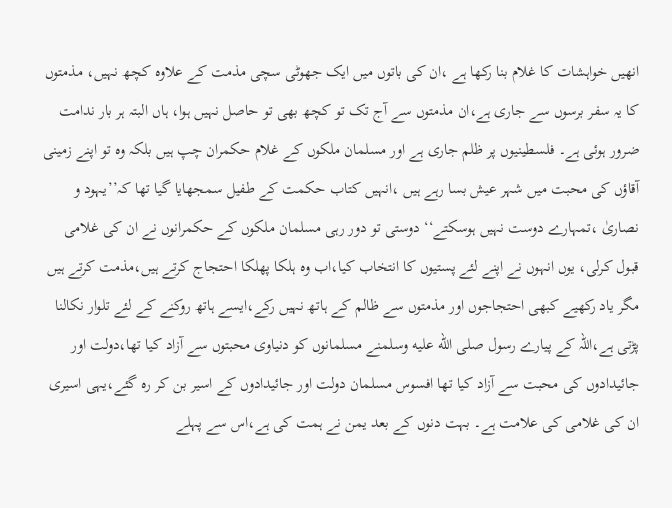انھیں خواہشات کا غلام بنا رکھا ہے ،ان کی باتوں میں ایک جھوٹی سچی مذمت کے علاوہ کچھ نہیں، مذمتوں کا یہ سفر برسوں سے جاری ہے،ان مذمتوں سے آج تک تو کچھ بھی تو حاصل نہیں ہوا، ہاں البتہ ہر بار ندامت ضرور ہوئی ہے۔ فلسطینیوں پر ظلم جاری ہے اور مسلمان ملکوں کے غلام حکمران چپ ہیں بلکہ وہ تو اپنے زمینی آقاؤں کی محبت میں شہر عیش بسا رہے ہیں ،انہیں کتاب حکمت کے طفیل سمجھایا گیا تھا کہ’’یہود و نصاریٰ ،تمہارے دوست نہیں ہوسکتے‘‘ دوستی تو دور رہی مسلمان ملکوں کے حکمرانوں نے ان کی غلامی قبول کرلی، یوں انہوں نے اپنے لئے پستیوں کا انتخاب کیا،اب وہ ہلکا پھلکا احتجاج کرتے ہیں،مذمت کرتے ہیں مگر یاد رکھیے کبھی احتجاجوں اور مذمتوں سے ظالم کے ہاتھ نہیں رکے،ایسے ہاتھ روکنے کے لئے تلوار نکالنا پڑتی ہے،اللہ کے پیارے رسول صلى الله عليه وسلمنے مسلمانوں کو دنیاوی محبتوں سے آزاد کیا تھا،دولت اور جائیدادوں کی محبت سے آزاد کیا تھا افسوس مسلمان دولت اور جائیدادوں کے اسیر بن کر رہ گئے،یہی اسیری ان کی غلامی کی علامت ہے۔ بہت دنوں کے بعد یمن نے ہمت کی ہے،اس سے پہلے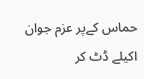حماس کےپر عزم جوان اکیلے ڈٹ کر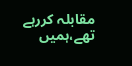مقابلہ کررہے تھے،ہمیں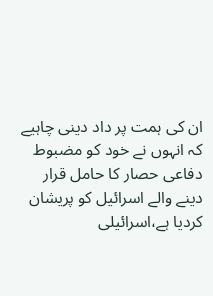ان کی ہمت پر داد دینی چاہیے کہ انہوں نے خود کو مضبوط دفاعی حصار کا حامل قرار دینے والے اسرائیل کو پریشان کردیا ہے،اسرائیلی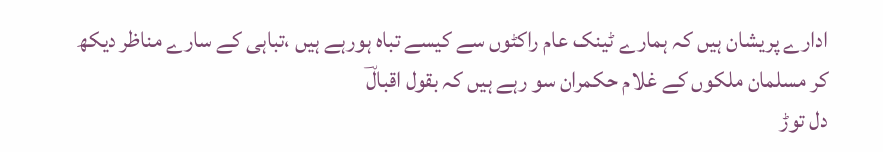ادارے پریشان ہیں کہ ہمارے ٹینک عام راکٹوں سے کیسے تباہ ہورہے ہیں ،تباہی کے سارے مناظر دیکھ کر مسلمان ملکوں کے غلام حکمران سو رہے ہیں کہ بقول اقبالؔ
دل توڑ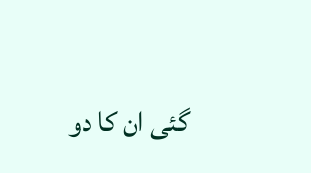گئی ان کا دو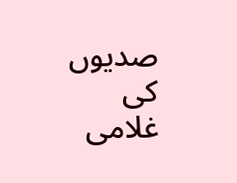صدیوں کی غلامی